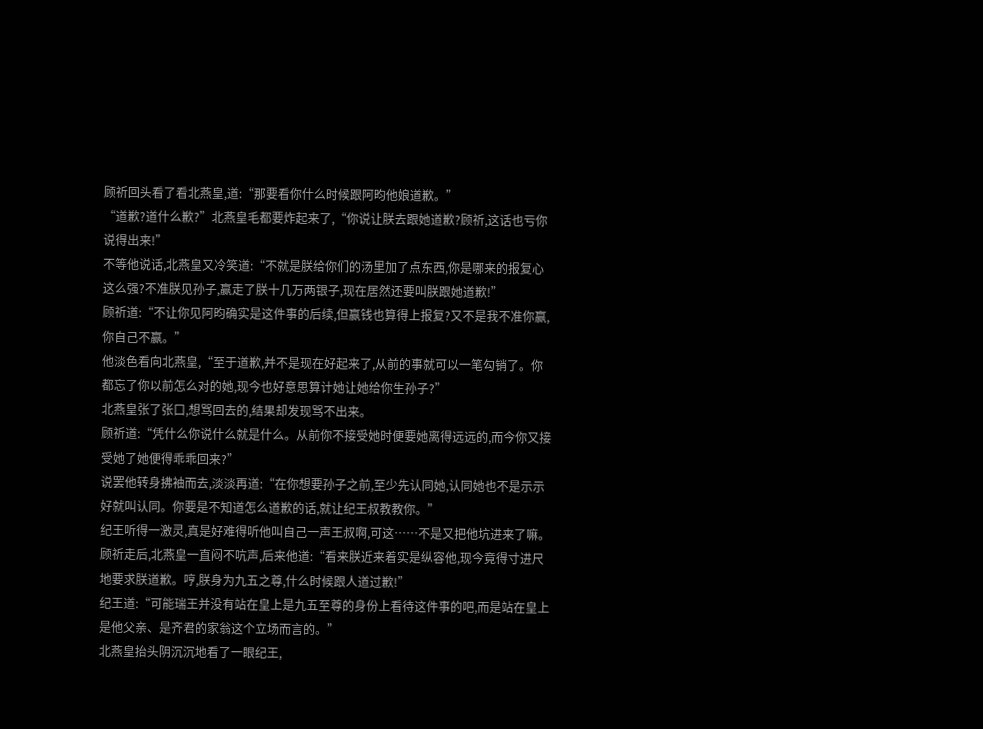顾祈回头看了看北燕皇,道:“那要看你什么时候跟阿昀他娘道歉。”
“道歉?道什么歉?”北燕皇毛都要炸起来了,“你说让朕去跟她道歉?顾祈,这话也亏你说得出来!”
不等他说话,北燕皇又冷笑道:“不就是朕给你们的汤里加了点东西,你是哪来的报复心这么强?不准朕见孙子,赢走了朕十几万两银子,现在居然还要叫朕跟她道歉!”
顾祈道:“不让你见阿昀确实是这件事的后续,但赢钱也算得上报复?又不是我不准你赢,你自己不赢。”
他淡色看向北燕皇,“至于道歉,并不是现在好起来了,从前的事就可以一笔勾销了。你都忘了你以前怎么对的她,现今也好意思算计她让她给你生孙子?”
北燕皇张了张口,想骂回去的,结果却发现骂不出来。
顾祈道:“凭什么你说什么就是什么。从前你不接受她时便要她离得远远的,而今你又接受她了她便得乖乖回来?”
说罢他转身拂袖而去,淡淡再道:“在你想要孙子之前,至少先认同她,认同她也不是示示好就叫认同。你要是不知道怎么道歉的话,就让纪王叔教教你。”
纪王听得一激灵,真是好难得听他叫自己一声王叔啊,可这……不是又把他坑进来了嘛。
顾祈走后,北燕皇一直闷不吭声,后来他道:“看来朕近来着实是纵容他,现今竟得寸进尺地要求朕道歉。哼,朕身为九五之尊,什么时候跟人道过歉!”
纪王道:“可能瑞王并没有站在皇上是九五至尊的身份上看待这件事的吧,而是站在皇上是他父亲、是齐君的家翁这个立场而言的。”
北燕皇抬头阴沉沉地看了一眼纪王,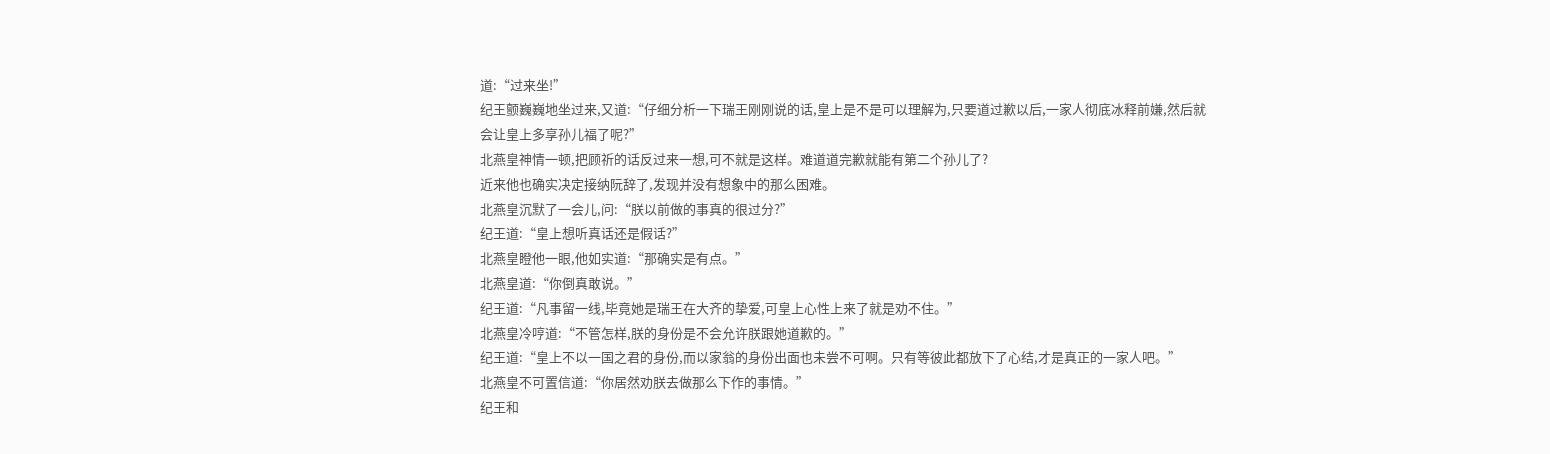道:“过来坐!”
纪王颤巍巍地坐过来,又道:“仔细分析一下瑞王刚刚说的话,皇上是不是可以理解为,只要道过歉以后,一家人彻底冰释前嫌,然后就会让皇上多享孙儿福了呢?”
北燕皇神情一顿,把顾祈的话反过来一想,可不就是这样。难道道完歉就能有第二个孙儿了?
近来他也确实决定接纳阮辞了,发现并没有想象中的那么困难。
北燕皇沉默了一会儿,问:“朕以前做的事真的很过分?”
纪王道:“皇上想听真话还是假话?”
北燕皇瞪他一眼,他如实道:“那确实是有点。”
北燕皇道:“你倒真敢说。”
纪王道:“凡事留一线,毕竟她是瑞王在大齐的挚爱,可皇上心性上来了就是劝不住。”
北燕皇冷哼道:“不管怎样,朕的身份是不会允许朕跟她道歉的。”
纪王道:“皇上不以一国之君的身份,而以家翁的身份出面也未尝不可啊。只有等彼此都放下了心结,才是真正的一家人吧。”
北燕皇不可置信道:“你居然劝朕去做那么下作的事情。”
纪王和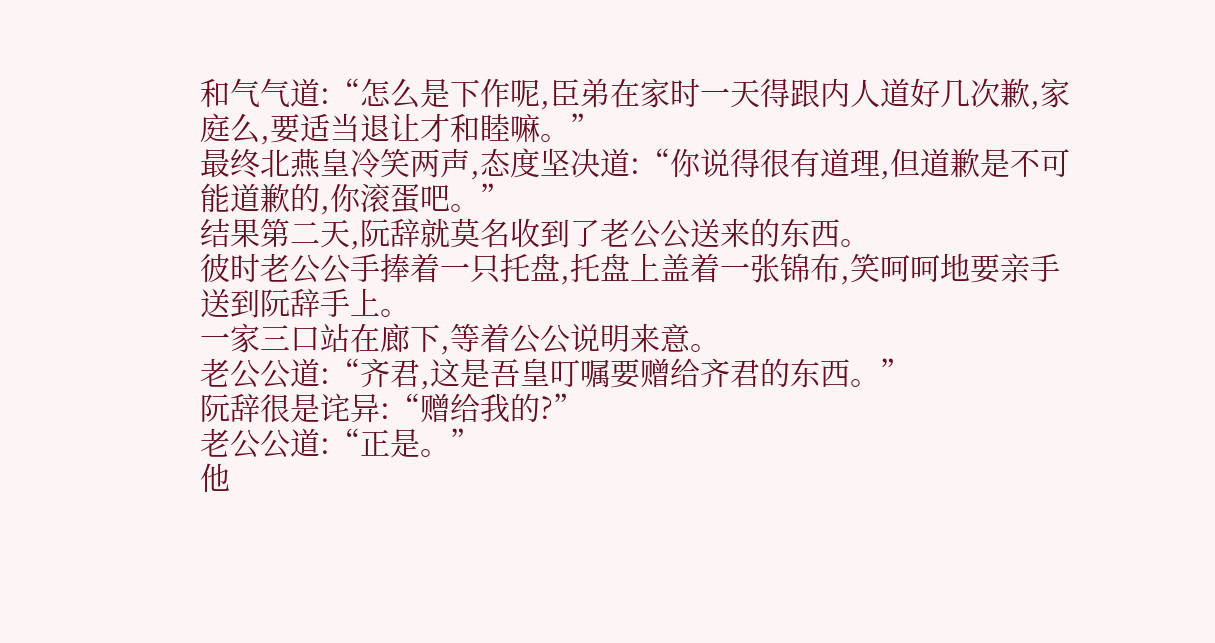和气气道:“怎么是下作呢,臣弟在家时一天得跟内人道好几次歉,家庭么,要适当退让才和睦嘛。”
最终北燕皇冷笑两声,态度坚决道:“你说得很有道理,但道歉是不可能道歉的,你滚蛋吧。”
结果第二天,阮辞就莫名收到了老公公送来的东西。
彼时老公公手捧着一只托盘,托盘上盖着一张锦布,笑呵呵地要亲手送到阮辞手上。
一家三口站在廊下,等着公公说明来意。
老公公道:“齐君,这是吾皇叮嘱要赠给齐君的东西。”
阮辞很是诧异:“赠给我的?”
老公公道:“正是。”
他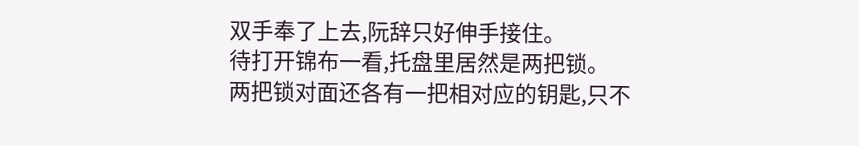双手奉了上去,阮辞只好伸手接住。
待打开锦布一看,托盘里居然是两把锁。
两把锁对面还各有一把相对应的钥匙,只不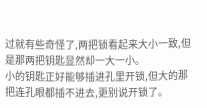过就有些奇怪了,两把锁看起来大小一致,但是那两把钥匙显然却一大一小。
小的钥匙正好能够插进孔里开锁,但大的那把连孔眼都插不进去,更别说开锁了。